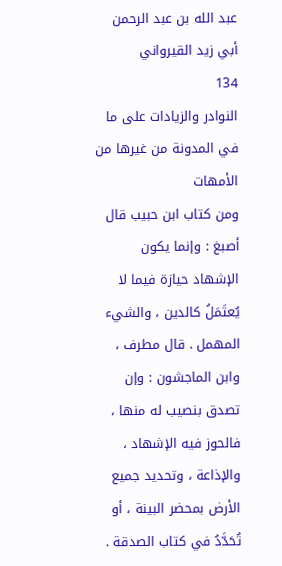عبد الله بن عبد الرحمن أبي زيد القيرواني
134
النوادر والزيادات على ما في المدونة من غيرها من الأمهات
ومن كتاب ابن حبيب قال أصبغ : وإنما يكون الإشهاد حيازة فيما لا يُعتَمَلُ كالدين ، والشيء المهمل . قال مطرف ، وابن الماجشون : وإن تصدق بنصيب له منها ، فالحوز فيه الإشهاد ، والإذاعة ، وتحديد جميع الأرض بمحضر البينة ، أو تُحَدَّدُ في كتاب الصدقة .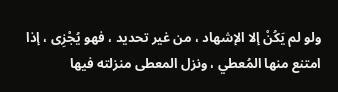ولو لم يَكُنْ إلا الإشهاد ، من غير تحديد ، فهو يُجْزِى ، إذا امتنع منها المُعطي ، ونزل المعطى منزلته فيها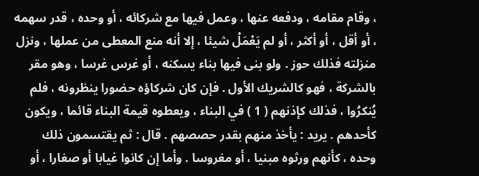، وقام مقامه ، ودفعه عنها ، وعمل فيها مع شركائه ، أو وحده ، قدر سهمه ، أو أقل ، أو أكثر ، أو لم يَعْمَلْ شيئا ، إلا أنه منع المعطى من عملها ، ونزل منزلته فذلك حوز . ولو بنى فيها بناء يسكنه ، أو غرس غرسا ، وهو مقر بالشركة ، فهو كالشريك الأول . فإن كان شركاؤه حضورا ينظرونه ، فلم يُنكرُوا ، فذلك كإذنهم ( 1 ) في البناء ، ويعطوه قيمة البناء قائما ، ويكون كأحدهم . يريد : يأخذ منهم بقدر حصصهم . قال : ثم يقتسمون ذلك وحده ، كأنهم ورثوه مبنيا ، أو مغروسا . وأما إن كانوا غيابا أو صغارا ، أو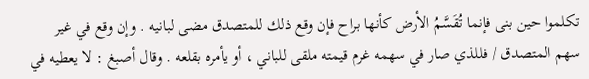تكلموا حين بنى فإنما تُقَسَّمُ الأرض كأنها براح فإن وقع ذلك للمتصدق مضى لبانيه . وإن وقع في غير سهم المتصدق / فللذي صار في سهمه غرم قيمته ملقى للباني ، أو يأمره بقلعه . وقال أصبغ : لا يعطيه في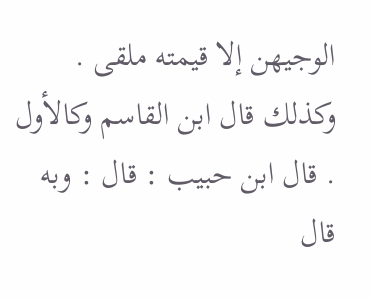الوجيهن إلا قيمته ملقى . وكذلك قال ابن القاسم وكالأول . قال ابن حبيب : قال : وبه قال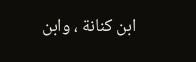ابن كنانة ، وابن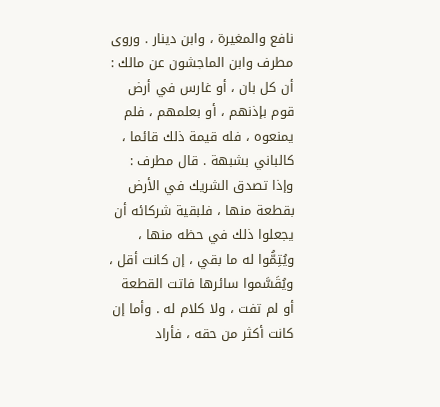نافع والمغيرة ، وابن دينار . وروى مطرف وابن الماجشون عن مالك : أن كل بان ، أو غارس في أرض قوم بإذنهم ، أو بعلمهم ، فلم يمنعوه ، فله قيمة ذلك قائما ، كالباني بشبهة . قال مطرف : وإذا تصدق الشريك في الأرض بقطعة منها ، فلبقية شركائه أن يجعلوا ذلك في حظه منها ، ويُتِمُّوا له ما بقي ، إن كانت أقل ، ويُقَسَّموا سائرها فاتت القطعة أو لم تفت ، ولا كلام له . وأما إن كانت أكثر من حقه ، فأراد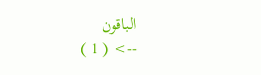الباقون
--> ( 1 )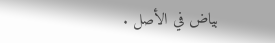بياض في الأصل .